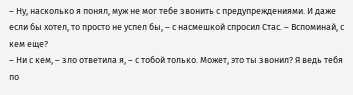– Ну, насколько я понял, муж не мог тебе звонить с предупреждениями. И даже если бы хотел, то просто не успел бы, – с насмешкой спросил Стас. – Вспоминай, с кем еще?
– Ни с кем, – зло ответила я, – с тобой только. Может, это ты звонил? Я ведь тебя по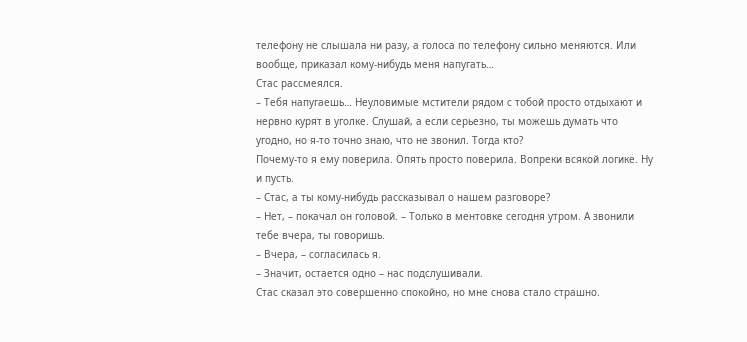телефону не слышала ни разу, а голоса по телефону сильно меняются. Или вообще, приказал кому-нибудь меня напугать…
Стас рассмеялся.
– Тебя напугаешь… Неуловимые мстители рядом с тобой просто отдыхают и нервно курят в уголке. Слушай, а если серьезно, ты можешь думать что угодно, но я-то точно знаю, что не звонил. Тогда кто?
Почему-то я ему поверила. Опять просто поверила. Вопреки всякой логике. Ну и пусть.
– Стас, а ты кому-нибудь рассказывал о нашем разговоре?
– Нет, – покачал он головой. – Только в ментовке сегодня утром. А звонили тебе вчера, ты говоришь.
– Вчера, – согласилась я.
– Значит, остается одно – нас подслушивали.
Стас сказал это совершенно спокойно, но мне снова стало страшно.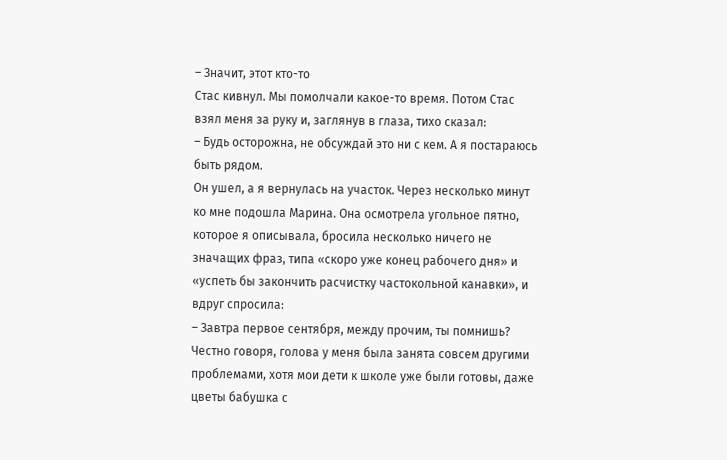– Значит, этот кто-то
Стас кивнул. Мы помолчали какое-то время. Потом Стас взял меня за руку и, заглянув в глаза, тихо сказал:
– Будь осторожна, не обсуждай это ни с кем. А я постараюсь быть рядом.
Он ушел, а я вернулась на участок. Через несколько минут ко мне подошла Марина. Она осмотрела угольное пятно, которое я описывала, бросила несколько ничего не значащих фраз, типа «скоро уже конец рабочего дня» и «успеть бы закончить расчистку частокольной канавки», и вдруг спросила:
– Завтра первое сентября, между прочим, ты помнишь?
Честно говоря, голова у меня была занята совсем другими проблемами, хотя мои дети к школе уже были готовы, даже цветы бабушка с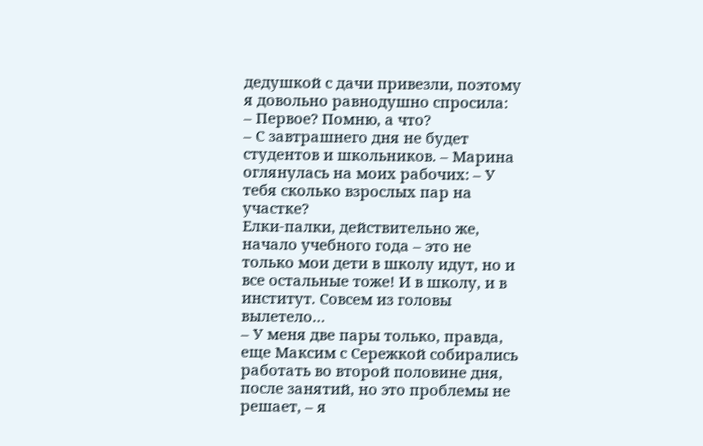дедушкой с дачи привезли, поэтому я довольно равнодушно спросила:
– Первое? Помню, а что?
– С завтрашнего дня не будет студентов и школьников. – Марина оглянулась на моих рабочих: – У тебя сколько взрослых пар на участке?
Елки-палки, действительно же, начало учебного года – это не только мои дети в школу идут, но и все остальные тоже! И в школу, и в институт. Совсем из головы вылетело…
– У меня две пары только, правда, еще Максим с Сережкой собирались работать во второй половине дня, после занятий, но это проблемы не решает, – я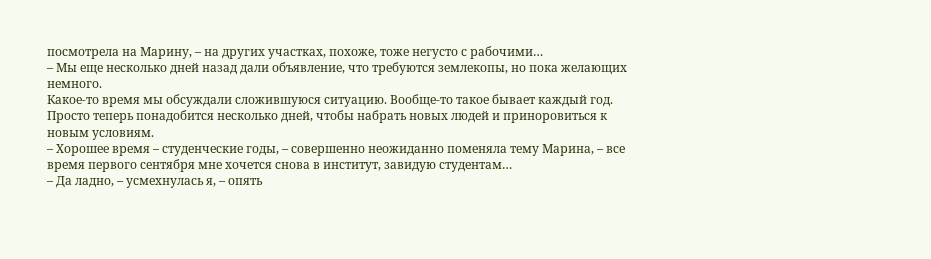посмотрела на Марину, – на других участках, похоже, тоже негусто с рабочими…
– Мы еще несколько дней назад дали объявление, что требуются землекопы, но пока желающих немного.
Какое-то время мы обсуждали сложившуюся ситуацию. Вообще-то такое бывает каждый год. Просто теперь понадобится несколько дней, чтобы набрать новых людей и приноровиться к новым условиям.
– Хорошее время – студенческие годы, – совершенно неожиданно поменяла тему Марина, – все время первого сентября мне хочется снова в институт, завидую студентам…
– Да ладно, – усмехнулась я, – опять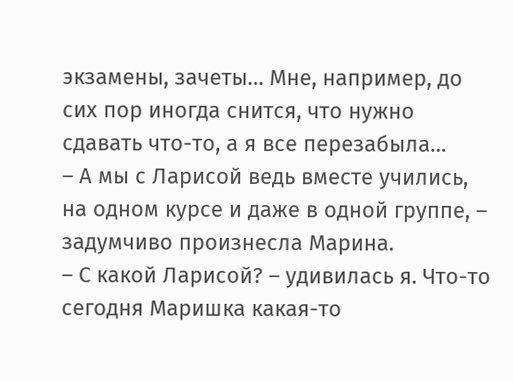экзамены, зачеты… Мне, например, до сих пор иногда снится, что нужно сдавать что-то, а я все перезабыла…
– А мы с Ларисой ведь вместе учились, на одном курсе и даже в одной группе, – задумчиво произнесла Марина.
– С какой Ларисой? – удивилась я. Что-то сегодня Маришка какая-то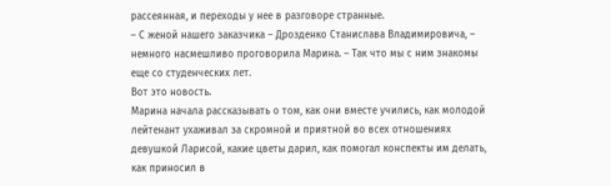рассеянная, и переходы у нее в разговоре странные.
– С женой нашего заказчика – Дрозденко Станислава Владимировича, – немного насмешливо проговорила Марина. – Так что мы с ним знакомы еще со студенческих лет.
Вот это новость.
Марина начала рассказывать о том, как они вместе учились, как молодой лейтенант ухаживал за скромной и приятной во всех отношениях девушкой Ларисой, какие цветы дарил, как помогал конспекты им делать, как приносил в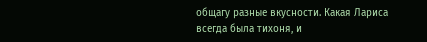общагу разные вкусности. Какая Лариса всегда была тихоня, и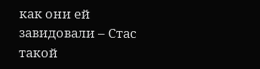как они ей завидовали – Стас такой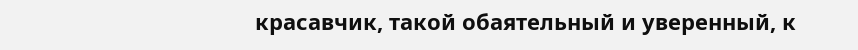красавчик, такой обаятельный и уверенный, к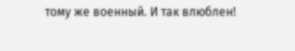тому же военный. И так влюблен!